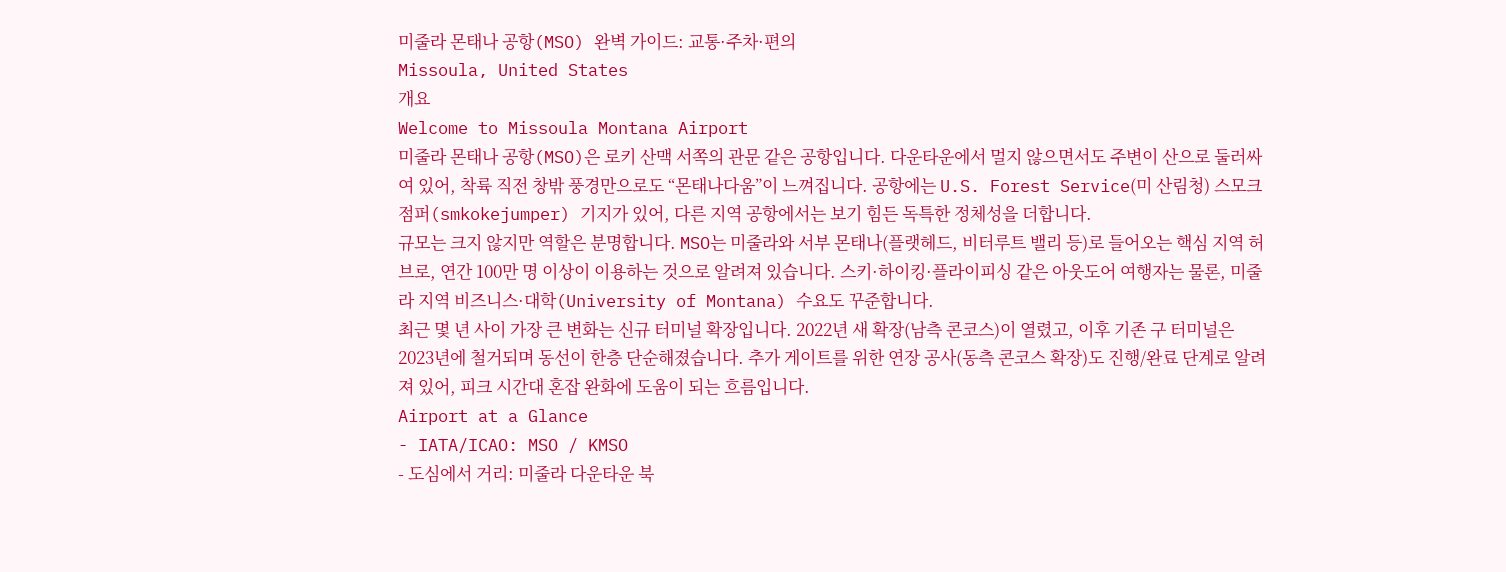미줄라 몬태나 공항(MSO) 완벽 가이드: 교통·주차·편의
Missoula, United States
개요
Welcome to Missoula Montana Airport
미줄라 몬태나 공항(MSO)은 로키 산맥 서쪽의 관문 같은 공항입니다. 다운타운에서 멀지 않으면서도 주변이 산으로 둘러싸여 있어, 착륙 직전 창밖 풍경만으로도 “몬태나다움”이 느껴집니다. 공항에는 U.S. Forest Service(미 산림청) 스모크점퍼(smkokejumper) 기지가 있어, 다른 지역 공항에서는 보기 힘든 독특한 정체성을 더합니다.
규모는 크지 않지만 역할은 분명합니다. MSO는 미줄라와 서부 몬태나(플랫헤드, 비터루트 밸리 등)로 들어오는 핵심 지역 허브로, 연간 100만 명 이상이 이용하는 것으로 알려져 있습니다. 스키·하이킹·플라이피싱 같은 아웃도어 여행자는 물론, 미줄라 지역 비즈니스·대학(University of Montana) 수요도 꾸준합니다.
최근 몇 년 사이 가장 큰 변화는 신규 터미널 확장입니다. 2022년 새 확장(남측 콘코스)이 열렸고, 이후 기존 구 터미널은 2023년에 철거되며 동선이 한층 단순해졌습니다. 추가 게이트를 위한 연장 공사(동측 콘코스 확장)도 진행/완료 단계로 알려져 있어, 피크 시간대 혼잡 완화에 도움이 되는 흐름입니다.
Airport at a Glance
- IATA/ICAO: MSO / KMSO
- 도심에서 거리: 미줄라 다운타운 북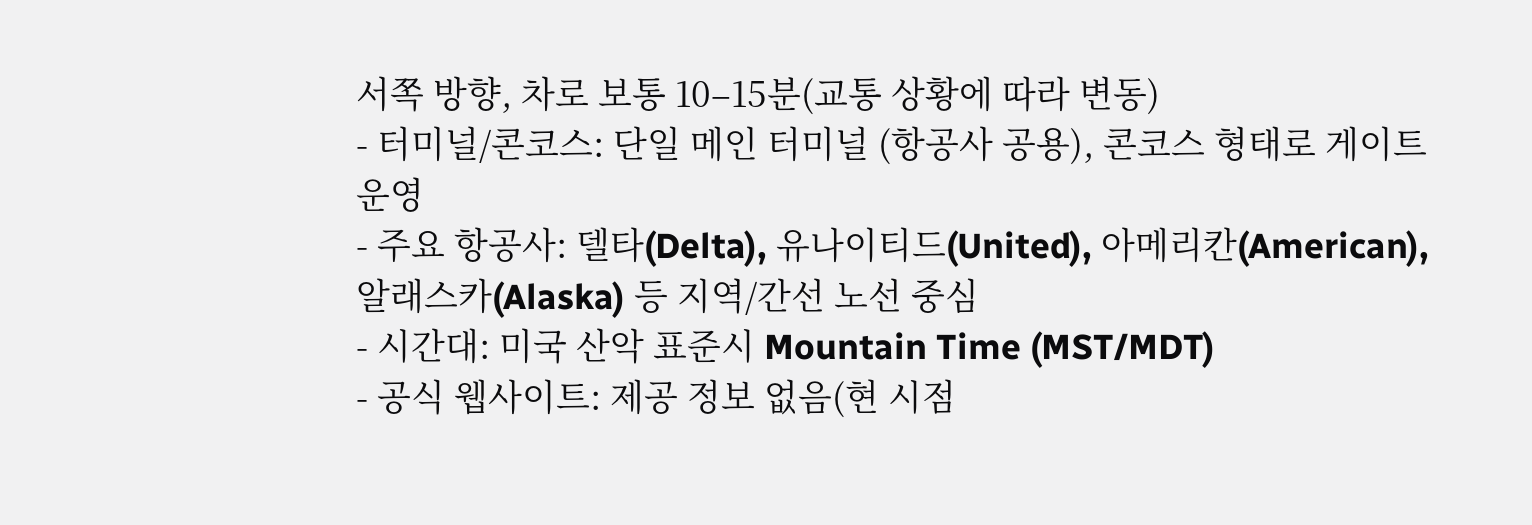서쪽 방향, 차로 보통 10–15분(교통 상황에 따라 변동)
- 터미널/콘코스: 단일 메인 터미널 (항공사 공용), 콘코스 형태로 게이트 운영
- 주요 항공사: 델타(Delta), 유나이티드(United), 아메리칸(American), 알래스카(Alaska) 등 지역/간선 노선 중심
- 시간대: 미국 산악 표준시 Mountain Time (MST/MDT)
- 공식 웹사이트: 제공 정보 없음(현 시점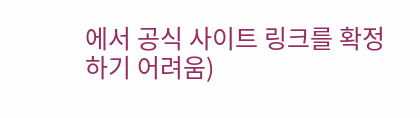에서 공식 사이트 링크를 확정하기 어려움)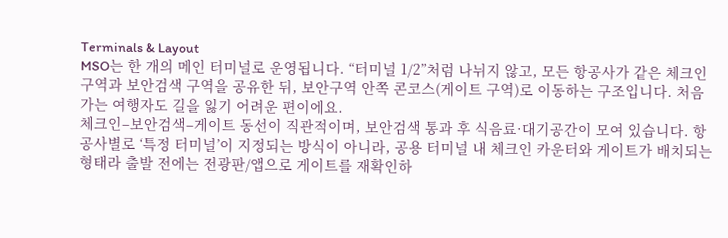Terminals & Layout
MSO는 한 개의 메인 터미널로 운영됩니다. “터미널 1/2”처럼 나뉘지 않고, 모든 항공사가 같은 체크인 구역과 보안검색 구역을 공유한 뒤, 보안구역 안쪽 콘코스(게이트 구역)로 이동하는 구조입니다. 처음 가는 여행자도 길을 잃기 어려운 편이에요.
체크인–보안검색–게이트 동선이 직관적이며, 보안검색 통과 후 식음료·대기공간이 모여 있습니다. 항공사별로 ‘특정 터미널’이 지정되는 방식이 아니라, 공용 터미널 내 체크인 카운터와 게이트가 배치되는 형태라 출발 전에는 전광판/앱으로 게이트를 재확인하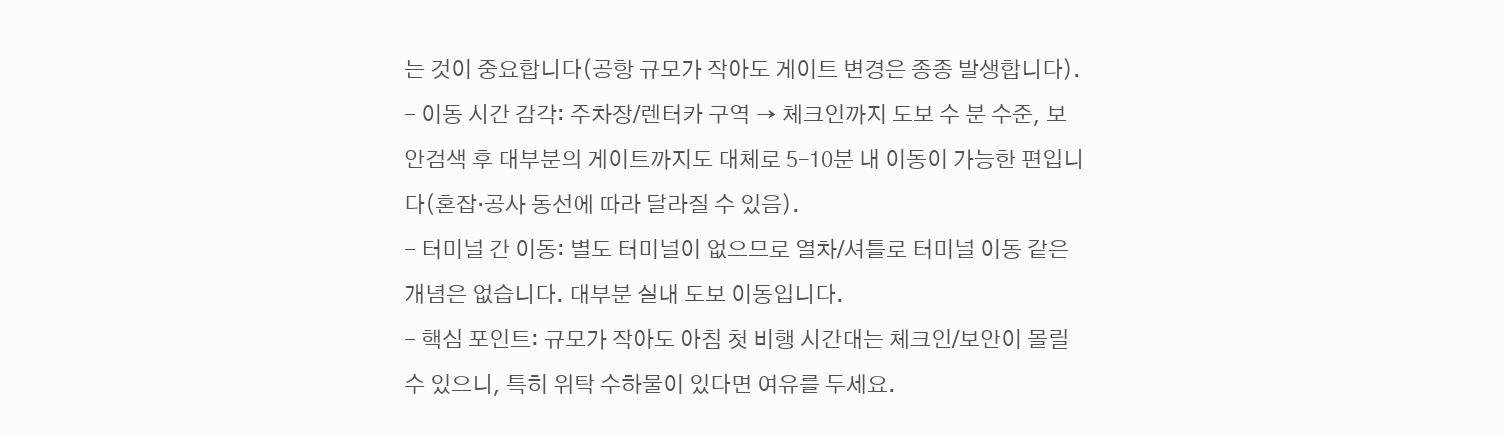는 것이 중요합니다(공항 규모가 작아도 게이트 변경은 종종 발생합니다).
- 이동 시간 감각: 주차장/렌터카 구역 → 체크인까지 도보 수 분 수준, 보안검색 후 대부분의 게이트까지도 대체로 5–10분 내 이동이 가능한 편입니다(혼잡·공사 동선에 따라 달라질 수 있음).
- 터미널 간 이동: 별도 터미널이 없으므로 열차/셔틀로 터미널 이동 같은 개념은 없습니다. 대부분 실내 도보 이동입니다.
- 핵심 포인트: 규모가 작아도 아침 첫 비행 시간대는 체크인/보안이 몰릴 수 있으니, 특히 위탁 수하물이 있다면 여유를 두세요.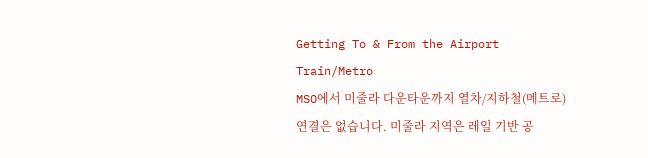Getting To & From the Airport
Train/Metro
MSO에서 미줄라 다운타운까지 열차/지하철(메트로) 연결은 없습니다. 미줄라 지역은 레일 기반 공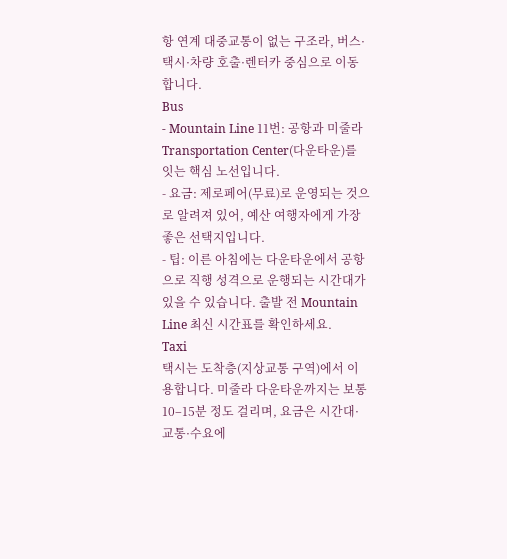항 연계 대중교통이 없는 구조라, 버스·택시·차량 호출·렌터카 중심으로 이동합니다.
Bus
- Mountain Line 11번: 공항과 미줄라 Transportation Center(다운타운)를 잇는 핵심 노선입니다.
- 요금: 제로페어(무료)로 운영되는 것으로 알려져 있어, 예산 여행자에게 가장 좋은 선택지입니다.
- 팁: 이른 아침에는 다운타운에서 공항으로 직행 성격으로 운행되는 시간대가 있을 수 있습니다. 출발 전 Mountain Line 최신 시간표를 확인하세요.
Taxi
택시는 도착층(지상교통 구역)에서 이용합니다. 미줄라 다운타운까지는 보통 10–15분 정도 걸리며, 요금은 시간대·교통·수요에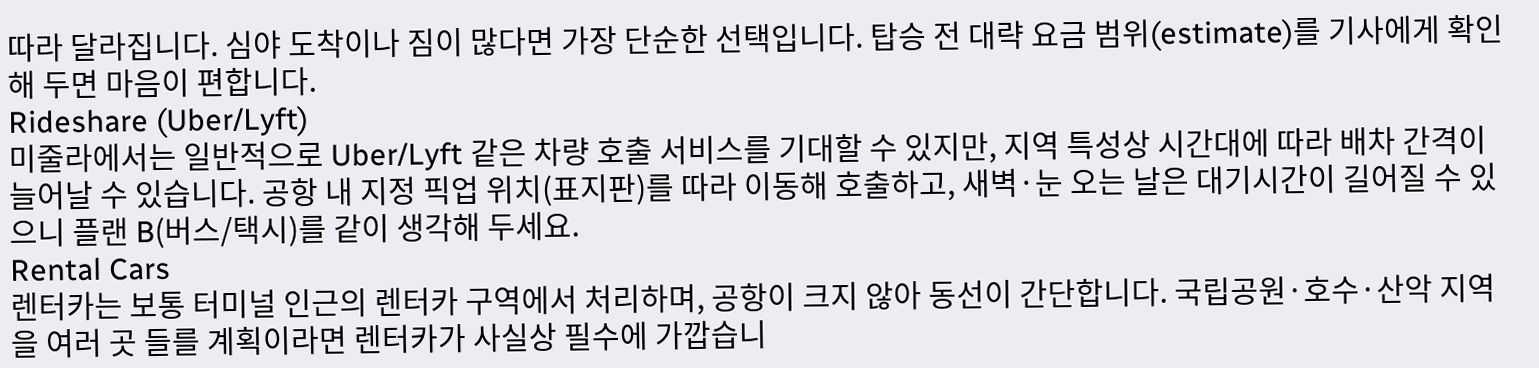따라 달라집니다. 심야 도착이나 짐이 많다면 가장 단순한 선택입니다. 탑승 전 대략 요금 범위(estimate)를 기사에게 확인해 두면 마음이 편합니다.
Rideshare (Uber/Lyft)
미줄라에서는 일반적으로 Uber/Lyft 같은 차량 호출 서비스를 기대할 수 있지만, 지역 특성상 시간대에 따라 배차 간격이 늘어날 수 있습니다. 공항 내 지정 픽업 위치(표지판)를 따라 이동해 호출하고, 새벽·눈 오는 날은 대기시간이 길어질 수 있으니 플랜 B(버스/택시)를 같이 생각해 두세요.
Rental Cars
렌터카는 보통 터미널 인근의 렌터카 구역에서 처리하며, 공항이 크지 않아 동선이 간단합니다. 국립공원·호수·산악 지역을 여러 곳 들를 계획이라면 렌터카가 사실상 필수에 가깝습니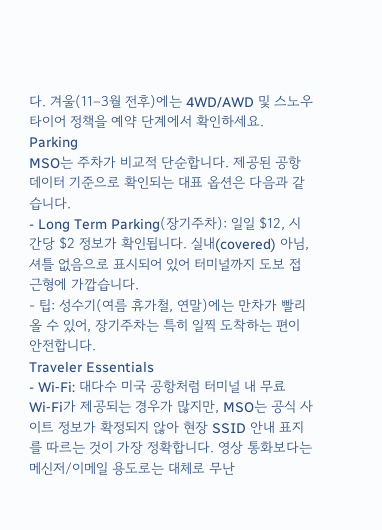다. 겨울(11–3월 전후)에는 4WD/AWD 및 스노우 타이어 정책을 예약 단계에서 확인하세요.
Parking
MSO는 주차가 비교적 단순합니다. 제공된 공항 데이터 기준으로 확인되는 대표 옵션은 다음과 같습니다.
- Long Term Parking(장기주차): 일일 $12, 시간당 $2 정보가 확인됩니다. 실내(covered) 아님, 셔틀 없음으로 표시되어 있어 터미널까지 도보 접근형에 가깝습니다.
- 팁: 성수기(여름 휴가철, 연말)에는 만차가 빨리 올 수 있어, 장기주차는 특히 일찍 도착하는 편이 안전합니다.
Traveler Essentials
- Wi‑Fi: 대다수 미국 공항처럼 터미널 내 무료 Wi‑Fi가 제공되는 경우가 많지만, MSO는 공식 사이트 정보가 확정되지 않아 현장 SSID 안내 표지를 따르는 것이 가장 정확합니다. 영상 통화보다는 메신저/이메일 용도로는 대체로 무난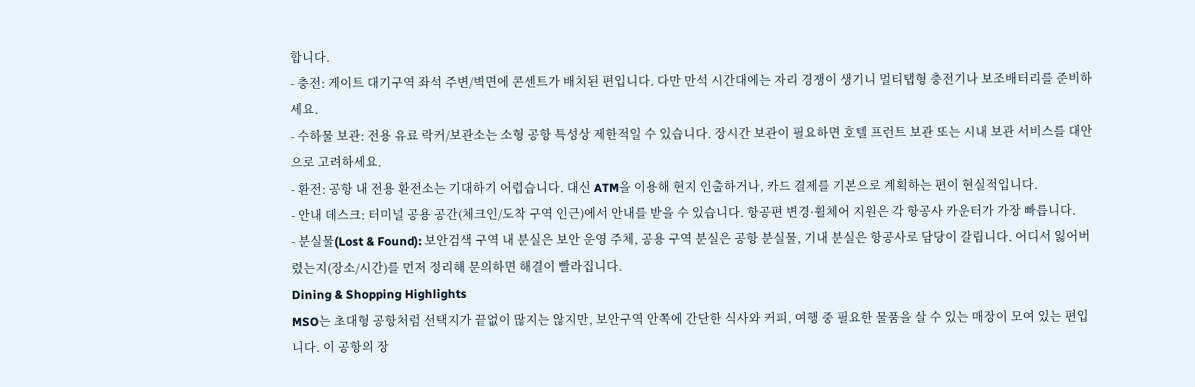합니다.
- 충전: 게이트 대기구역 좌석 주변/벽면에 콘센트가 배치된 편입니다. 다만 만석 시간대에는 자리 경쟁이 생기니 멀티탭형 충전기나 보조배터리를 준비하세요.
- 수하물 보관: 전용 유료 락커/보관소는 소형 공항 특성상 제한적일 수 있습니다. 장시간 보관이 필요하면 호텔 프런트 보관 또는 시내 보관 서비스를 대안으로 고려하세요.
- 환전: 공항 내 전용 환전소는 기대하기 어렵습니다. 대신 ATM을 이용해 현지 인출하거나, 카드 결제를 기본으로 계획하는 편이 현실적입니다.
- 안내 데스크: 터미널 공용 공간(체크인/도착 구역 인근)에서 안내를 받을 수 있습니다. 항공편 변경·휠체어 지원은 각 항공사 카운터가 가장 빠릅니다.
- 분실물(Lost & Found): 보안검색 구역 내 분실은 보안 운영 주체, 공용 구역 분실은 공항 분실물, 기내 분실은 항공사로 담당이 갈립니다. 어디서 잃어버렸는지(장소/시간)를 먼저 정리해 문의하면 해결이 빨라집니다.
Dining & Shopping Highlights
MSO는 초대형 공항처럼 선택지가 끝없이 많지는 않지만, 보안구역 안쪽에 간단한 식사와 커피, 여행 중 필요한 물품을 살 수 있는 매장이 모여 있는 편입니다. 이 공항의 장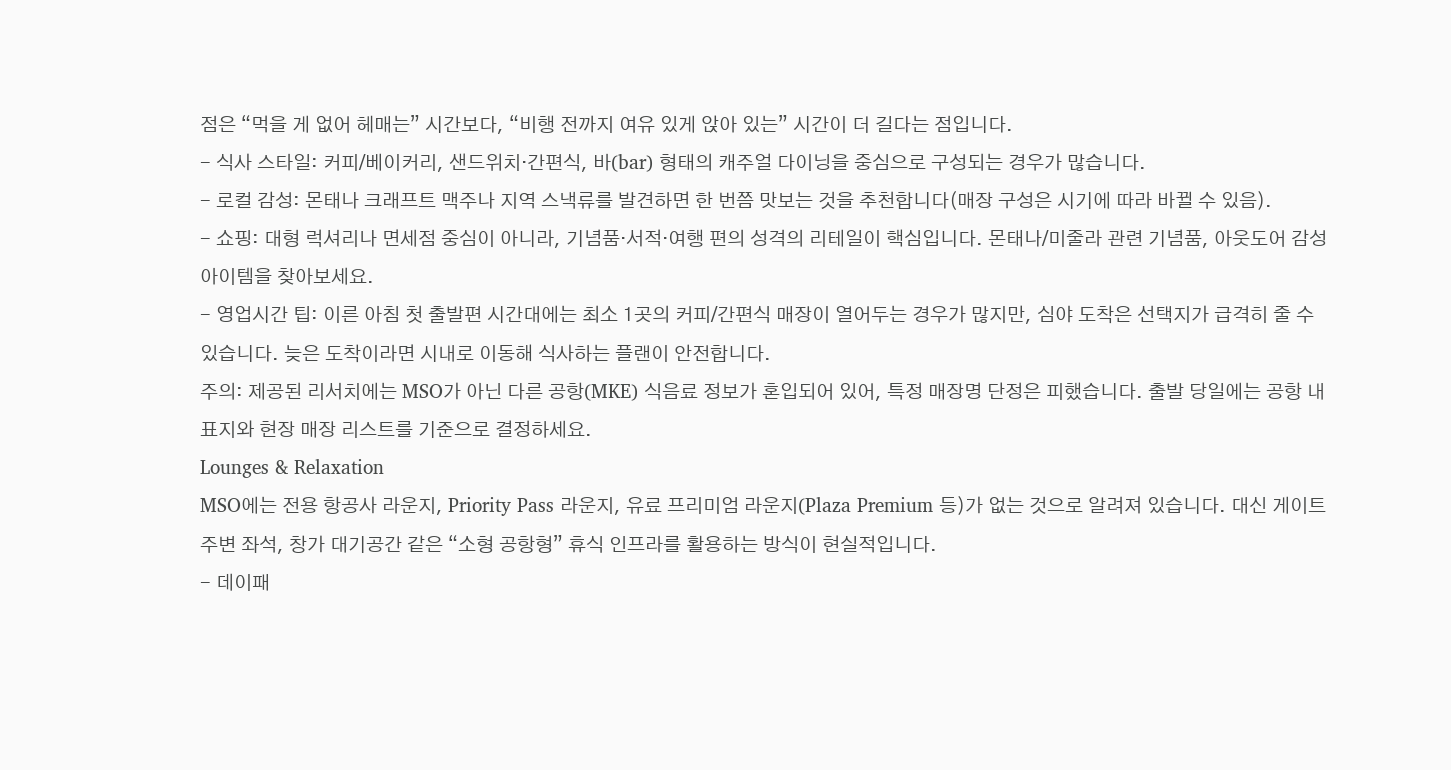점은 “먹을 게 없어 헤매는” 시간보다, “비행 전까지 여유 있게 앉아 있는” 시간이 더 길다는 점입니다.
- 식사 스타일: 커피/베이커리, 샌드위치·간편식, 바(bar) 형태의 캐주얼 다이닝을 중심으로 구성되는 경우가 많습니다.
- 로컬 감성: 몬태나 크래프트 맥주나 지역 스낵류를 발견하면 한 번쯤 맛보는 것을 추천합니다(매장 구성은 시기에 따라 바뀔 수 있음).
- 쇼핑: 대형 럭셔리나 면세점 중심이 아니라, 기념품·서적·여행 편의 성격의 리테일이 핵심입니다. 몬태나/미줄라 관련 기념품, 아웃도어 감성 아이템을 찾아보세요.
- 영업시간 팁: 이른 아침 첫 출발편 시간대에는 최소 1곳의 커피/간편식 매장이 열어두는 경우가 많지만, 심야 도착은 선택지가 급격히 줄 수 있습니다. 늦은 도착이라면 시내로 이동해 식사하는 플랜이 안전합니다.
주의: 제공된 리서치에는 MSO가 아닌 다른 공항(MKE) 식음료 정보가 혼입되어 있어, 특정 매장명 단정은 피했습니다. 출발 당일에는 공항 내 표지와 현장 매장 리스트를 기준으로 결정하세요.
Lounges & Relaxation
MSO에는 전용 항공사 라운지, Priority Pass 라운지, 유료 프리미엄 라운지(Plaza Premium 등)가 없는 것으로 알려져 있습니다. 대신 게이트 주변 좌석, 창가 대기공간 같은 “소형 공항형” 휴식 인프라를 활용하는 방식이 현실적입니다.
- 데이패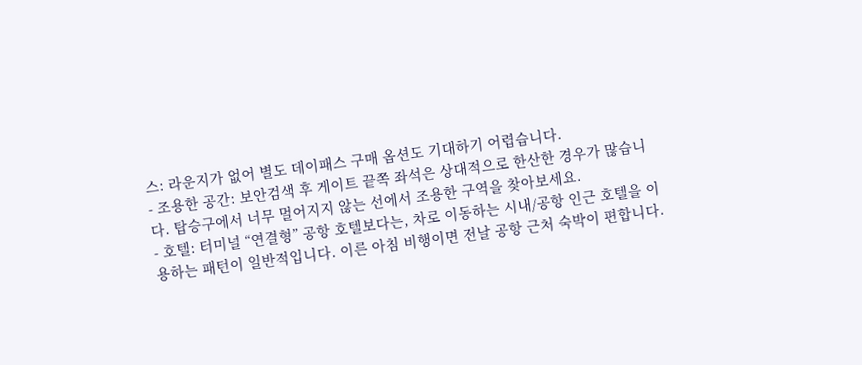스: 라운지가 없어 별도 데이패스 구매 옵션도 기대하기 어렵습니다.
- 조용한 공간: 보안검색 후 게이트 끝쪽 좌석은 상대적으로 한산한 경우가 많습니다. 탑승구에서 너무 멀어지지 않는 선에서 조용한 구역을 찾아보세요.
- 호텔: 터미널 “연결형” 공항 호텔보다는, 차로 이동하는 시내/공항 인근 호텔을 이용하는 패턴이 일반적입니다. 이른 아침 비행이면 전날 공항 근처 숙박이 편합니다.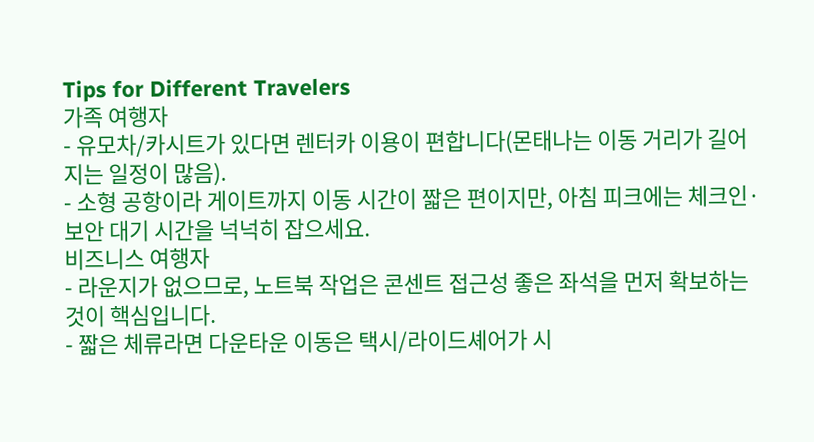Tips for Different Travelers
가족 여행자
- 유모차/카시트가 있다면 렌터카 이용이 편합니다(몬태나는 이동 거리가 길어지는 일정이 많음).
- 소형 공항이라 게이트까지 이동 시간이 짧은 편이지만, 아침 피크에는 체크인·보안 대기 시간을 넉넉히 잡으세요.
비즈니스 여행자
- 라운지가 없으므로, 노트북 작업은 콘센트 접근성 좋은 좌석을 먼저 확보하는 것이 핵심입니다.
- 짧은 체류라면 다운타운 이동은 택시/라이드셰어가 시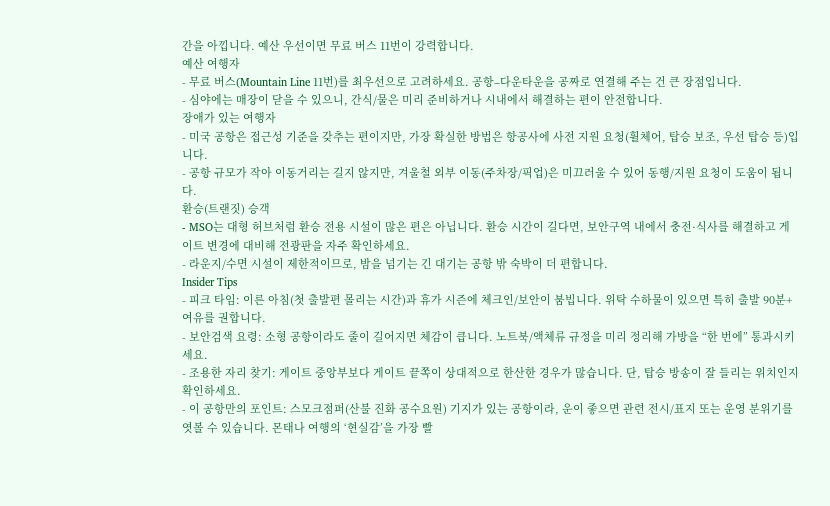간을 아낍니다. 예산 우선이면 무료 버스 11번이 강력합니다.
예산 여행자
- 무료 버스(Mountain Line 11번)를 최우선으로 고려하세요. 공항–다운타운을 공짜로 연결해 주는 건 큰 장점입니다.
- 심야에는 매장이 닫을 수 있으니, 간식/물은 미리 준비하거나 시내에서 해결하는 편이 안전합니다.
장애가 있는 여행자
- 미국 공항은 접근성 기준을 갖추는 편이지만, 가장 확실한 방법은 항공사에 사전 지원 요청(휠체어, 탑승 보조, 우선 탑승 등)입니다.
- 공항 규모가 작아 이동거리는 길지 않지만, 겨울철 외부 이동(주차장/픽업)은 미끄러울 수 있어 동행/지원 요청이 도움이 됩니다.
환승(트랜짓) 승객
- MSO는 대형 허브처럼 환승 전용 시설이 많은 편은 아닙니다. 환승 시간이 길다면, 보안구역 내에서 충전·식사를 해결하고 게이트 변경에 대비해 전광판을 자주 확인하세요.
- 라운지/수면 시설이 제한적이므로, 밤을 넘기는 긴 대기는 공항 밖 숙박이 더 편합니다.
Insider Tips
- 피크 타임: 이른 아침(첫 출발편 몰리는 시간)과 휴가 시즌에 체크인/보안이 붐빕니다. 위탁 수하물이 있으면 특히 출발 90분+ 여유를 권합니다.
- 보안검색 요령: 소형 공항이라도 줄이 길어지면 체감이 큽니다. 노트북/액체류 규정을 미리 정리해 가방을 “한 번에” 통과시키세요.
- 조용한 자리 찾기: 게이트 중앙부보다 게이트 끝쪽이 상대적으로 한산한 경우가 많습니다. 단, 탑승 방송이 잘 들리는 위치인지 확인하세요.
- 이 공항만의 포인트: 스모크점퍼(산불 진화 공수요원) 기지가 있는 공항이라, 운이 좋으면 관련 전시/표지 또는 운영 분위기를 엿볼 수 있습니다. 몬태나 여행의 ‘현실감’을 가장 빨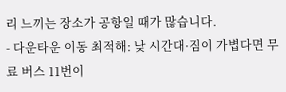리 느끼는 장소가 공항일 때가 많습니다.
- 다운타운 이동 최적해: 낮 시간대·짐이 가볍다면 무료 버스 11번이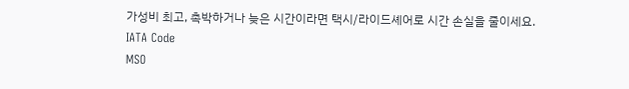가성비 최고, 촉박하거나 늦은 시간이라면 택시/라이드셰어로 시간 손실을 줄이세요.
IATA Code
MSO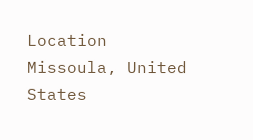Location
Missoula, United States